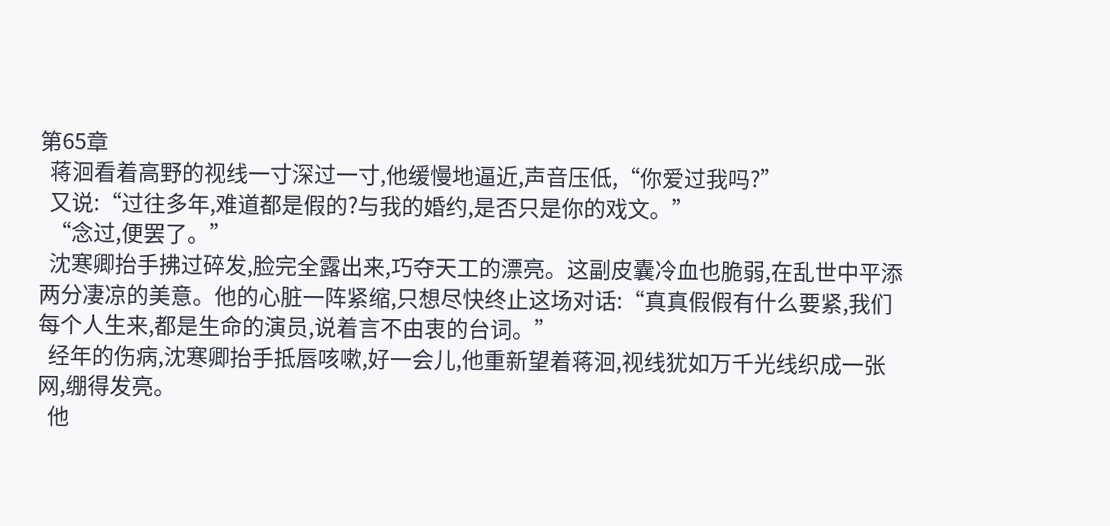第65章
  蒋洄看着高野的视线一寸深过一寸,他缓慢地逼近,声音压低,“你爱过我吗?”
  又说:“过往多年,难道都是假的?与我的婚约,是否只是你的戏文。”
  “念过,便罢了。”
  沈寒卿抬手拂过碎发,脸完全露出来,巧夺天工的漂亮。这副皮囊冷血也脆弱,在乱世中平添两分凄凉的美意。他的心脏一阵紧缩,只想尽快终止这场对话:“真真假假有什么要紧,我们每个人生来,都是生命的演员,说着言不由衷的台词。”
  经年的伤病,沈寒卿抬手抵唇咳嗽,好一会儿,他重新望着蒋洄,视线犹如万千光线织成一张网,绷得发亮。
  他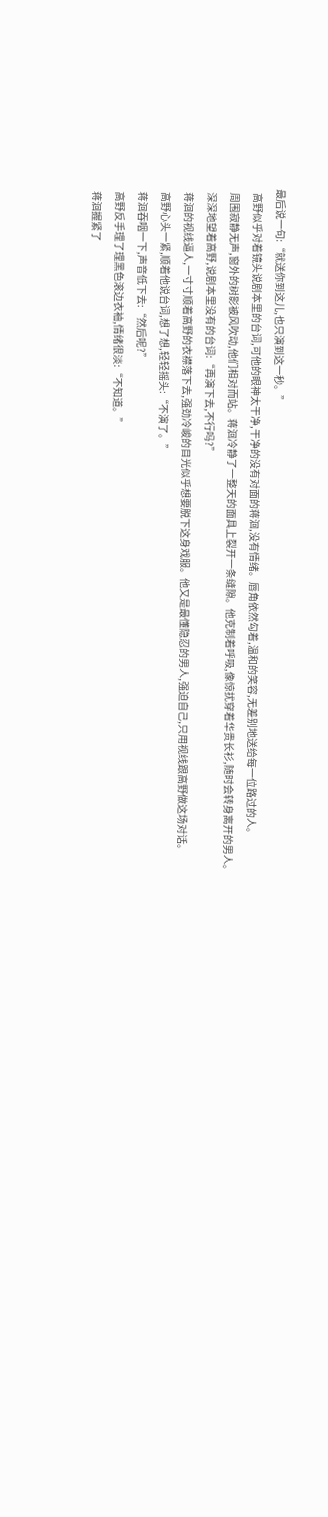最后说一句:“就送你到这儿,也只演到这一秒。”
  高野似乎对着镜头说剧本里的台词,可他的眼神太干净,干净的没有对面的蒋洄,没有情绪。唇角依然勾着,温和的笑容,无差别地送给每一位路过的人。
  周围寂静无声,窗外的树影被风吹动,他们相对而站。蒋洄冷静了一整天的面具上裂开一条缝隙。他克制着呼吸,像惊扰穿着华贵长衫,随时会转身离开的男人。
  深深地望着高野,说剧本里没有的台词:“再演下去,不行吗?”
  蒋洄的视线逼人,一寸寸顺着高野的衣襟落下去,强劲冷峻的目光似乎想要脱下这身戏服。他又是最懂隐忍的男人,强迫自己,只用视线跟高野做这场对话。
  高野心头一紧,顺着他说台词,想了想,轻轻摇头:“不演了。”
  蒋洄吞咽一下,声音低下去:“然后呢?”
  高野反手理了理黑色滚边衣袖,情绪很淡:“不知道。”
  蒋洄握紧了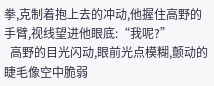拳,克制着抱上去的冲动,他握住高野的手臂,视线望进他眼底:“我呢?”
  高野的目光闪动,眼前光点模糊,颤动的睫毛像空中脆弱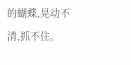的蝴蝶,晃动不清,抓不住。